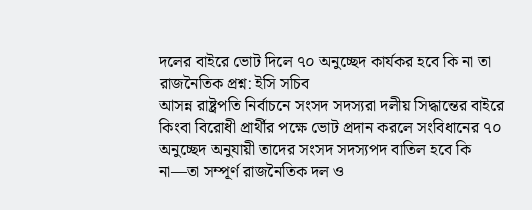দলের বাইরে ভোট দিলে ৭০ অনুচ্ছেদ কার্যকর হবে কি না তা রাজনৈতিক প্রশ্ন: ইসি সচিব
আসন্ন রাষ্ট্রপতি নির্বাচনে সংসদ সদস্যরা দলীয় সিদ্ধান্তের বাইরে কিংবা বিরোধী প্রার্থীর পক্ষে ভোট প্রদান করলে সংবিধানের ৭০ অনুচ্ছেদ অনুযায়ী তাদের সংসদ সদস্যপদ বাতিল হবে কি না—তা সম্পূর্ণ রাজনৈতিক দল ও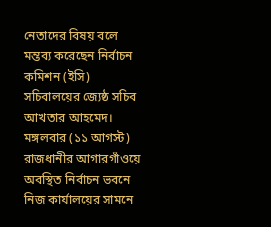নেতাদের বিষয় বলে মন্তব্য করেছেন নির্বাচন কমিশন (ইসি) সচিবালয়ের জ্যেষ্ঠ সচিব আখতার আহমেদ।
মঙ্গলবার (১১ আগস্ট) রাজধানীর আগারগাঁওয়ে অবস্থিত নির্বাচন ভবনে নিজ কার্যালয়ের সামনে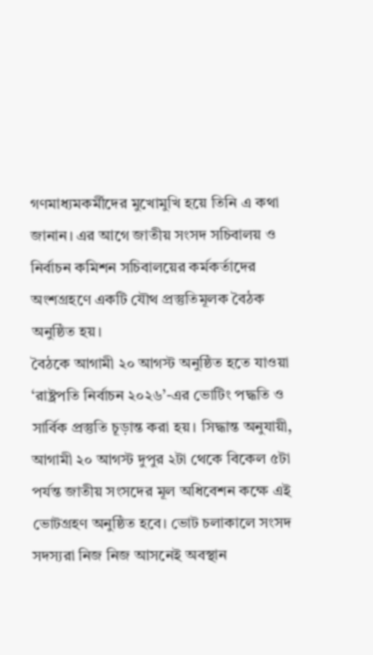গণমাধ্যমকর্মীদের মুখোমুখি হয়ে তিনি এ কথা জানান। এর আগে জাতীয় সংসদ সচিবালয় ও নির্বাচন কমিশন সচিবালয়ের কর্মকর্তাদের অংশগ্রহণে একটি যৌথ প্রস্তুতিমূলক বৈঠক অনুষ্ঠিত হয়।
বৈঠকে আগামী ২০ আগস্ট অনুষ্ঠিত হতে যাওয়া ‘রাষ্ট্রপতি নির্বাচন ২০২৬’-এর ভোটিং পদ্ধতি ও সার্বিক প্রস্তুতি চূড়ান্ত করা হয়। সিদ্ধান্ত অনুযায়ী, আগামী ২০ আগস্ট দুপুর ২টা থেকে বিকেল ৫টা পর্যন্ত জাতীয় সংসদের মূল অধিবেশন কক্ষে এই ভোটগ্রহণ অনুষ্ঠিত হবে। ভোট চলাকালে সংসদ সদস্যরা নিজ নিজ আসনেই অবস্থান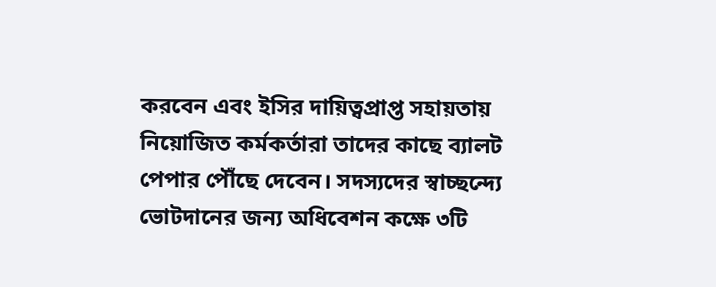করবেন এবং ইসির দায়িত্বপ্রাপ্ত সহায়তায় নিয়োজিত কর্মকর্তারা তাদের কাছে ব্যালট পেপার পৌঁছে দেবেন। সদস্যদের স্বাচ্ছন্দ্যে ভোটদানের জন্য অধিবেশন কক্ষে ৩টি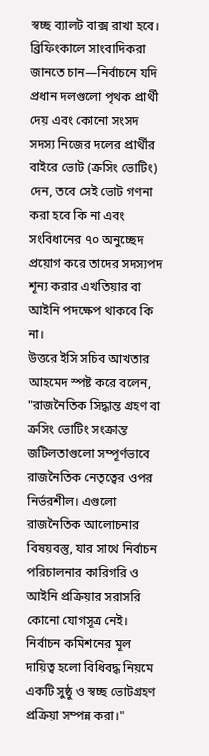স্বচ্ছ ব্যালট বাক্স রাখা হবে।
ব্রিফিংকালে সাংবাদিকরা জানতে চান—নির্বাচনে যদি প্রধান দলগুলো পৃথক প্রার্থী দেয় এবং কোনো সংসদ সদস্য নিজের দলের প্রার্থীর বাইরে ভোট (ক্রসিং ভোটিং) দেন, তবে সেই ভোট গণনা করা হবে কি না এবং সংবিধানের ৭০ অনুচ্ছেদ প্রয়োগ করে তাদের সদস্যপদ শূন্য করার এখতিয়ার বা আইনি পদক্ষেপ থাকবে কি না।
উত্তরে ইসি সচিব আখতার আহমেদ স্পষ্ট করে বলেন, "রাজনৈতিক সিদ্ধান্ত গ্রহণ বা ক্রসিং ভোটিং সংক্রান্ত জটিলতাগুলো সম্পূর্ণভাবে রাজনৈতিক নেতৃত্বের ওপর নির্ভরশীল। এগুলো রাজনৈতিক আলোচনার বিষয়বস্তু, যার সাথে নির্বাচন পরিচালনার কারিগরি ও আইনি প্রক্রিয়ার সরাসরি কোনো যোগসূত্র নেই। নির্বাচন কমিশনের মূল দায়িত্ব হলো বিধিবদ্ধ নিয়মে একটি সুষ্ঠু ও স্বচ্ছ ভোটগ্রহণ প্রক্রিয়া সম্পন্ন করা।"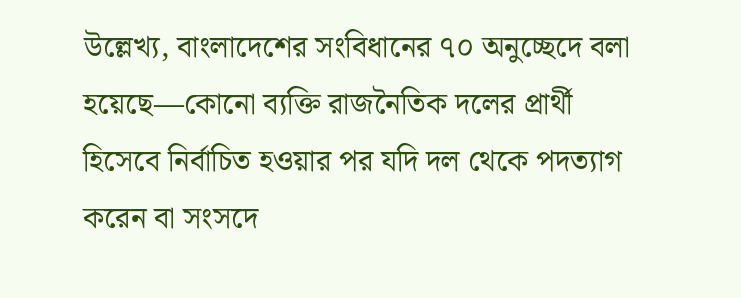উল্লেখ্য, বাংলাদেশের সংবিধানের ৭০ অনুচ্ছেদে বলা হয়েছে—কোনো ব্যক্তি রাজনৈতিক দলের প্রার্থী হিসেবে নির্বাচিত হওয়ার পর যদি দল থেকে পদত্যাগ করেন বা সংসদে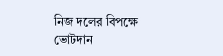নিজ দলের বিপক্ষে ভোটদান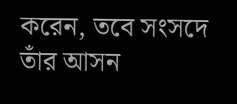করেন, তবে সংসদে তাঁর আসন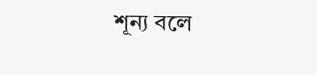শূন্য বলে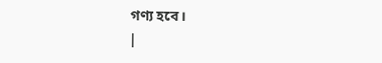গণ্য হবে।
|